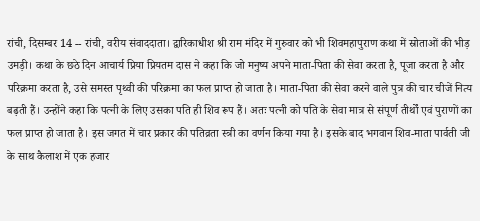रांची, दिसम्बर 14 -- रांची, वरीय संवाददाता। द्वारिकाधीश श्री राम मंदिर में गुरुवार को भी शिवमहापुराण कथा में स्रोताओं की भीड़ उमड़ी। कथा के छठे दिन आचार्य प्रिया प्रियतम दास ने कहा कि जो मनुष्य अपने माता-पिता की सेवा करता है, पूजा करता है और परिक्रमा करता है, उसे समस्त पृथ्वी की परिक्रमा का फल प्राप्त हो जाता है। माता-पिता की सेवा करने वाले पुत्र की चार चीजें नित्य बढ़ती हैं। उन्होंने कहा कि पत्नी के लिए उसका पति ही शिव रूप हैं। अतः पत्नी को पति के सेवा मात्र से संपूर्ण तीर्थों एवं पुराणों का फल प्राप्त हो जाता है। इस जगत में चार प्रकार की पतिव्रता स्त्री का वर्णन किया गया है। इसके बाद भगवान शिव-माता पार्वती जी के साथ कैलाश में एक हजार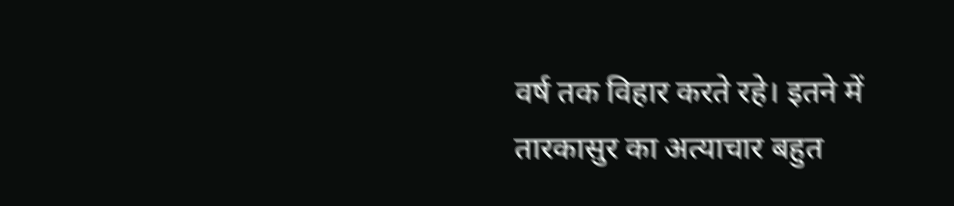वर्ष तक विहार करते रहे। इतने में तारकासुर का अत्याचार बहुत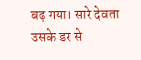बढ़ गया। सारे देवता उसके डर से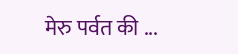मेरु पर्वत की ...